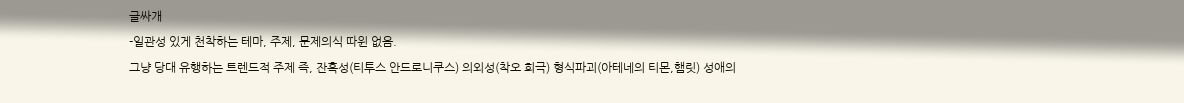글싸개
-일관성 있게 천착하는 테마, 주제, 문제의식 따윈 없음.
그냥 당대 유행하는 트렌드적 주제 즉, 잔혹성(티투스 안드로니쿠스) 의외성(착오 희극) 형식파괴(아테네의 티몬,햄릿) 성애의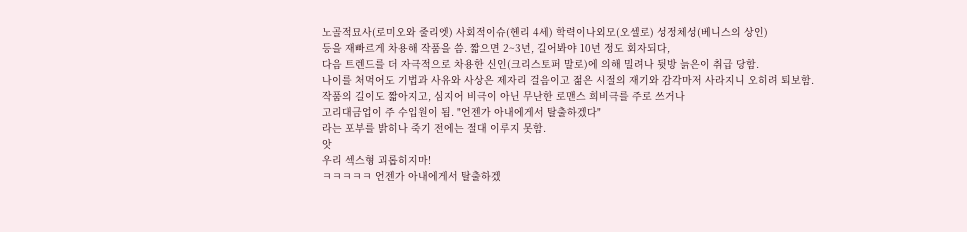노골적묘사(로미오와 줄리엣) 사회적이슈(헨리 4세) 학력이나외모(오셀로) 성정체성(베니스의 상인)
등을 재빠르게 차용해 작품을 씀. 짧으면 2~3년, 길어봐야 10년 정도 회자되다,
다음 트렌드를 더 자극적으로 차용한 신인(크리스토퍼 말로)에 의해 밀려나 뒷방 늙은이 취급 당함.
나이를 처먹어도 기법과 사유와 사상은 제자리 걸음이고 젊은 시절의 재기와 감각마저 사라지니 오히려 퇴보함.
작품의 길이도 짧아지고, 심지어 비극이 아닌 무난한 로맨스 희비극를 주로 쓰거나
고리대금업이 주 수입원이 됨. "언젠가 아내에게서 탈출하겠다"
라는 포부를 밝히나 죽기 전에는 절대 이루지 못함.
앗
우리 섹스형 괴롭히지마!
ㅋㅋㅋㅋㅋ 언젠가 아내에게서 탈출하겠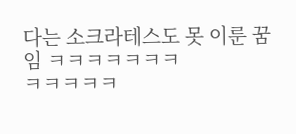다는 소크라테스도 못 이룬 꿈임 ㅋㅋㅋㅋㅋㅋㅋ
ㅋㅋㅋㅋㅋ